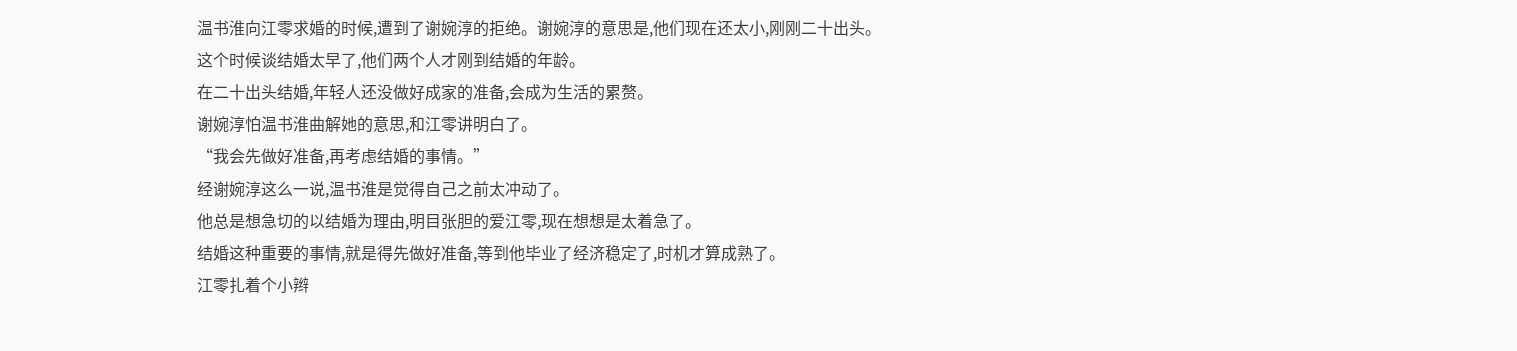温书淮向江零求婚的时候,遭到了谢婉淳的拒绝。谢婉淳的意思是,他们现在还太小,刚刚二十出头。
这个时候谈结婚太早了,他们两个人才刚到结婚的年龄。
在二十出头结婚,年轻人还没做好成家的准备,会成为生活的累赘。
谢婉淳怕温书淮曲解她的意思,和江零讲明白了。
“我会先做好准备,再考虑结婚的事情。”
经谢婉淳这么一说,温书淮是觉得自己之前太冲动了。
他总是想急切的以结婚为理由,明目张胆的爱江零,现在想想是太着急了。
结婚这种重要的事情,就是得先做好准备,等到他毕业了经济稳定了,时机才算成熟了。
江零扎着个小辫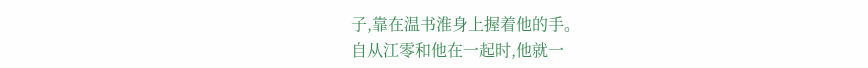子,靠在温书淮身上握着他的手。
自从江零和他在一起时,他就一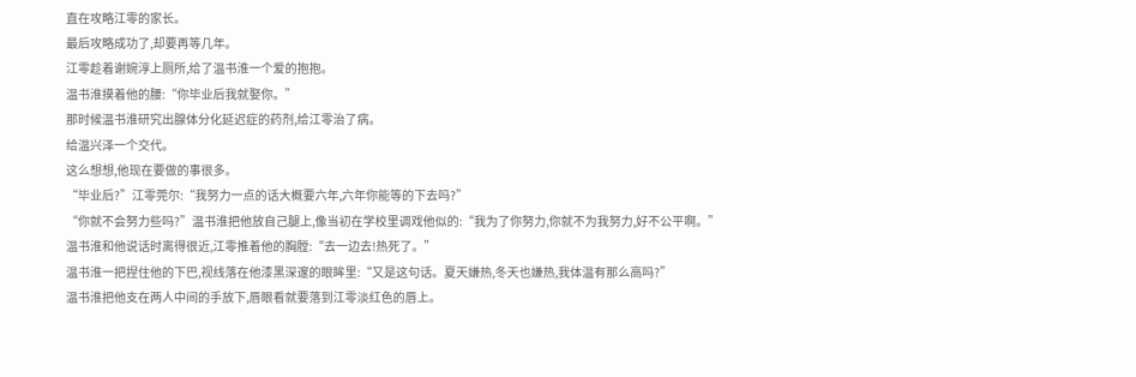直在攻略江零的家长。
最后攻略成功了,却要再等几年。
江零趁着谢婉淳上厕所,给了温书淮一个爱的抱抱。
温书淮摸着他的腰:“你毕业后我就娶你。”
那时候温书淮研究出腺体分化延迟症的药剂,给江零治了病。
给温兴泽一个交代。
这么想想,他现在要做的事很多。
“毕业后?”江零莞尔:“我努力一点的话大概要六年,六年你能等的下去吗?”
“你就不会努力些吗?”温书淮把他放自己腿上,像当初在学校里调戏他似的:“我为了你努力,你就不为我努力,好不公平啊。”
温书淮和他说话时离得很近,江零推着他的胸膛:“去一边去!热死了。”
温书淮一把捏住他的下巴,视线落在他漆黑深邃的眼眸里:“又是这句话。夏天嫌热,冬天也嫌热,我体温有那么高吗?”
温书淮把他支在两人中间的手放下,唇眼看就要落到江零淡红色的唇上。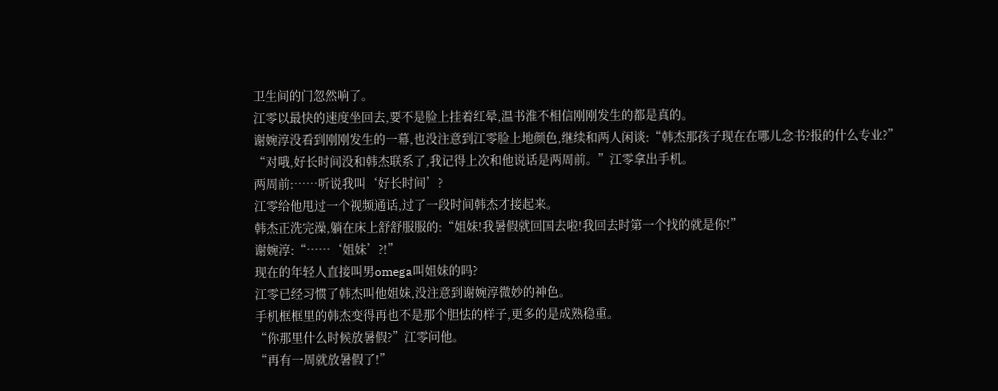卫生间的门忽然响了。
江零以最快的速度坐回去,要不是脸上挂着红晕,温书淮不相信刚刚发生的都是真的。
谢婉淳没看到刚刚发生的一幕,也没注意到江零脸上地颜色,继续和两人闲谈:“韩杰那孩子现在在哪儿念书?报的什么专业?”
“对哦,好长时间没和韩杰联系了,我记得上次和他说话是两周前。”江零拿出手机。
两周前:……听说我叫‘好长时间’?
江零给他甩过一个视频通话,过了一段时间韩杰才接起来。
韩杰正洗完澡,躺在床上舒舒服服的:“姐妹!我暑假就回国去啦!我回去时第一个找的就是你!”
谢婉淳:“……‘姐妹’?!”
现在的年轻人直接叫男omega叫姐妹的吗?
江零已经习惯了韩杰叫他姐妹,没注意到谢婉淳微妙的神色。
手机框框里的韩杰变得再也不是那个胆怯的样子,更多的是成熟稳重。
“你那里什么时候放暑假?”江零问他。
“再有一周就放暑假了!”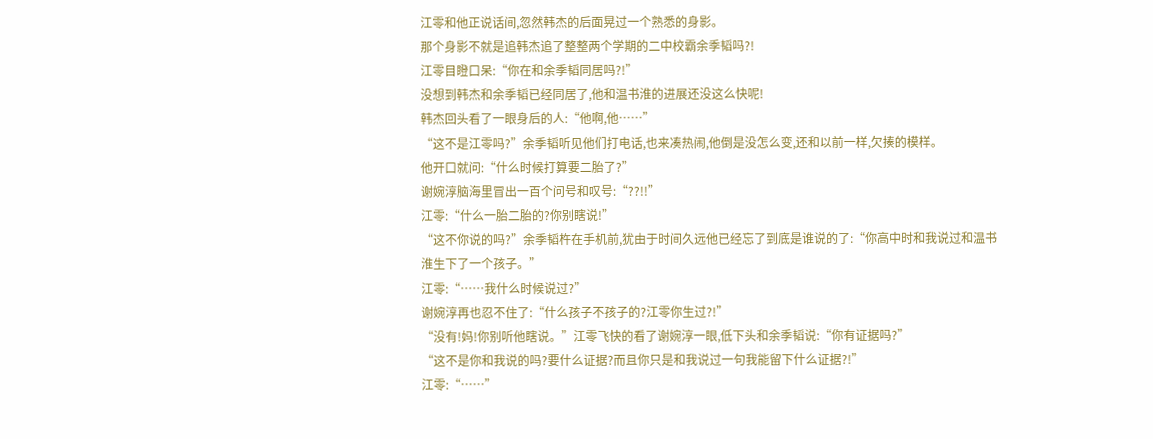江零和他正说话间,忽然韩杰的后面晃过一个熟悉的身影。
那个身影不就是追韩杰追了整整两个学期的二中校霸余季韬吗?!
江零目瞪口呆:“你在和余季韬同居吗?!”
没想到韩杰和余季韬已经同居了,他和温书淮的进展还没这么快呢!
韩杰回头看了一眼身后的人:“他啊,他……”
“这不是江零吗?”余季韬听见他们打电话,也来凑热闹,他倒是没怎么变,还和以前一样,欠揍的模样。
他开口就问:“什么时候打算要二胎了?”
谢婉淳脑海里冒出一百个问号和叹号:“??!!”
江零:“什么一胎二胎的?你别瞎说!”
“这不你说的吗?”余季韬杵在手机前,犹由于时间久远他已经忘了到底是谁说的了:“你高中时和我说过和温书淮生下了一个孩子。”
江零:“……我什么时候说过?”
谢婉淳再也忍不住了:“什么孩子不孩子的?江零你生过?!”
“没有!妈!你别听他瞎说。”江零飞快的看了谢婉淳一眼,低下头和余季韬说:“你有证据吗?”
“这不是你和我说的吗?要什么证据?而且你只是和我说过一句我能留下什么证据?!”
江零:“……”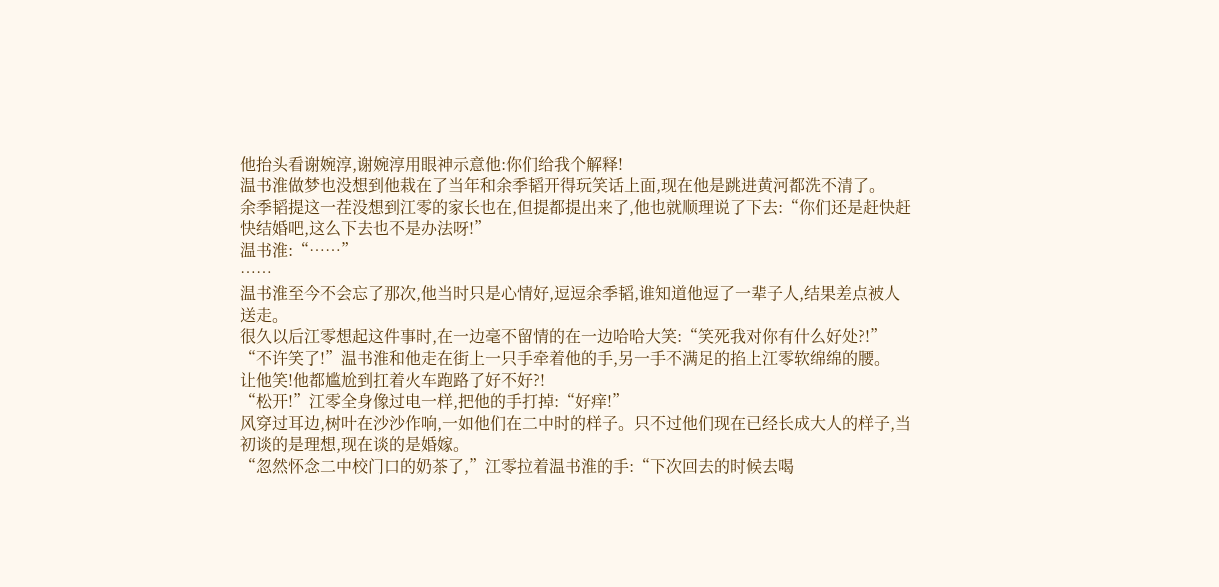他抬头看谢婉淳,谢婉淳用眼神示意他:你们给我个解释!
温书淮做梦也没想到他栽在了当年和余季韬开得玩笑话上面,现在他是跳进黄河都洗不清了。
余季韬提这一茬没想到江零的家长也在,但提都提出来了,他也就顺理说了下去:“你们还是赶快赶快结婚吧,这么下去也不是办法呀!”
温书淮:“……”
……
温书淮至今不会忘了那次,他当时只是心情好,逗逗余季韬,谁知道他逗了一辈子人,结果差点被人送走。
很久以后江零想起这件事时,在一边毫不留情的在一边哈哈大笑:“笑死我对你有什么好处?!”
“不许笑了!”温书淮和他走在街上一只手牵着他的手,另一手不满足的掐上江零软绵绵的腰。
让他笑!他都尴尬到扛着火车跑路了好不好?!
“松开!”江零全身像过电一样,把他的手打掉:“好痒!”
风穿过耳边,树叶在沙沙作响,一如他们在二中时的样子。只不过他们现在已经长成大人的样子,当初谈的是理想,现在谈的是婚嫁。
“忽然怀念二中校门口的奶茶了,”江零拉着温书淮的手:“下次回去的时候去喝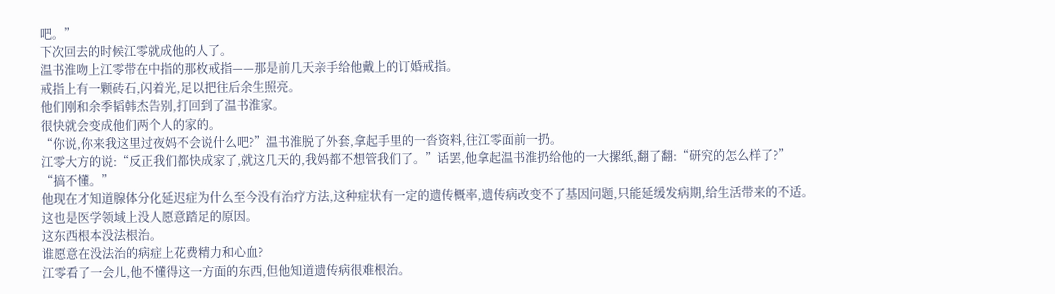吧。”
下次回去的时候江零就成他的人了。
温书淮吻上江零带在中指的那枚戒指——那是前几天亲手给他戴上的订婚戒指。
戒指上有一颗砖石,闪着光,足以把往后余生照亮。
他们刚和余季韬韩杰告别,打回到了温书淮家。
很快就会变成他们两个人的家的。
“你说,你来我这里过夜妈不会说什么吧?”温书淮脱了外套,拿起手里的一沓资料,往江零面前一扔。
江零大方的说:“反正我们都快成家了,就这几天的,我妈都不想管我们了。”话罢,他拿起温书淮扔给他的一大摞纸,翻了翻:“研究的怎么样了?”
“搞不懂。”
他现在才知道腺体分化延迟症为什么至今没有治疗方法,这种症状有一定的遗传概率,遗传病改变不了基因问题,只能延缓发病期,给生活带来的不适。
这也是医学领域上没人愿意踏足的原因。
这东西根本没法根治。
谁愿意在没法治的病症上花费精力和心血?
江零看了一会儿,他不懂得这一方面的东西,但他知道遗传病很难根治。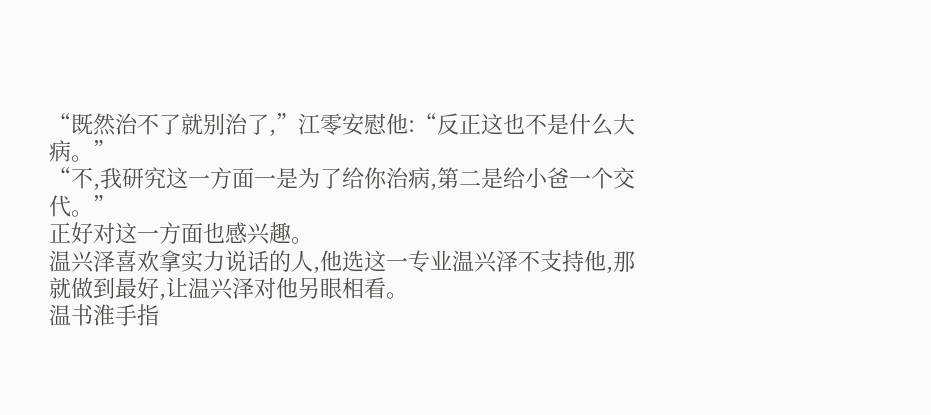“既然治不了就别治了,”江零安慰他:“反正这也不是什么大病。”
“不,我研究这一方面一是为了给你治病,第二是给小爸一个交代。”
正好对这一方面也感兴趣。
温兴泽喜欢拿实力说话的人,他选这一专业温兴泽不支持他,那就做到最好,让温兴泽对他另眼相看。
温书淮手指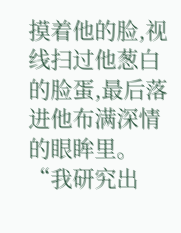摸着他的脸,视线扫过他葱白的脸蛋,最后落进他布满深情的眼眸里。
“我研究出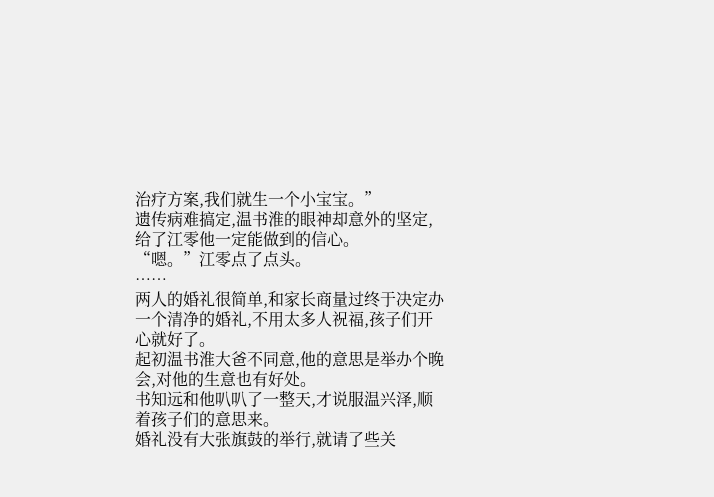治疗方案,我们就生一个小宝宝。”
遗传病难搞定,温书淮的眼神却意外的坚定,给了江零他一定能做到的信心。
“嗯。”江零点了点头。
……
两人的婚礼很简单,和家长商量过终于决定办一个清净的婚礼,不用太多人祝福,孩子们开心就好了。
起初温书淮大爸不同意,他的意思是举办个晚会,对他的生意也有好处。
书知远和他叭叭了一整天,才说服温兴泽,顺着孩子们的意思来。
婚礼没有大张旗鼓的举行,就请了些关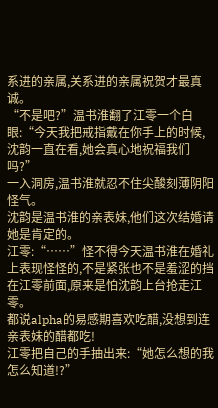系进的亲属,关系进的亲属祝贺才最真诚。
“不是吧?”温书淮翻了江零一个白眼:“今天我把戒指戴在你手上的时候,沈韵一直在看,她会真心地祝福我们吗?”
一入洞房,温书淮就忍不住尖酸刻薄阴阳怪气。
沈韵是温书淮的亲表妹,他们这次结婚请她是肯定的。
江零:“……”怪不得今天温书淮在婚礼上表现怪怪的,不是紧张也不是羞涩的挡在江零前面,原来是怕沈韵上台抢走江零。
都说alpha的易感期喜欢吃醋,没想到连亲表妹的醋都吃!
江零把自己的手抽出来:“她怎么想的我怎么知道!?”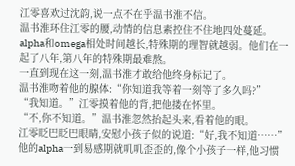江零喜欢过沈韵,说一点不在乎温书淮不信。
温书淮环住江零的腰,动情的信息素控住不住地四处蔓延。
alpha和omega相处时间越长,特殊期的理智就越弱。他们在一起了八年,第八年的特殊期最难熬。
一直到现在这一刻,温书淮才敢给他终身标记了。
温书淮吻着他的腺体:“你知道我等着一刻等了多久吗?”
“我知道。”江零摸着他的背,把他搂在怀里。
“不,你不知道。”温书淮忽然抬起头来,看着他的眼。
江零眨巴眨巴眼睛,安慰小孩子似的说道:“好,我不知道……”
他的alpha一到易感期就叽叽歪歪的,像个小孩子一样,他习惯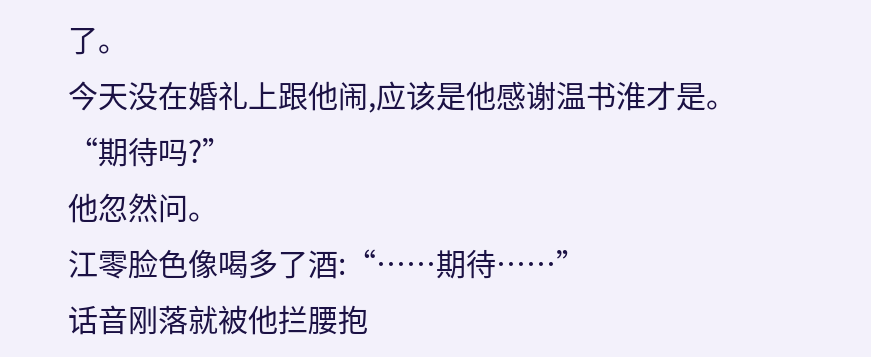了。
今天没在婚礼上跟他闹,应该是他感谢温书淮才是。
“期待吗?”
他忽然问。
江零脸色像喝多了酒:“……期待……”
话音刚落就被他拦腰抱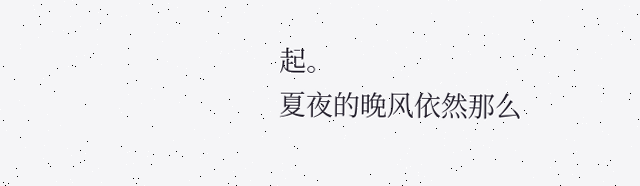起。
夏夜的晚风依然那么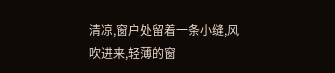清凉,窗户处留着一条小缝,风吹进来,轻薄的窗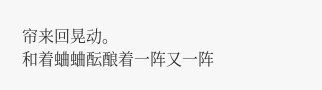帘来回晃动。
和着蛐蛐酝酿着一阵又一阵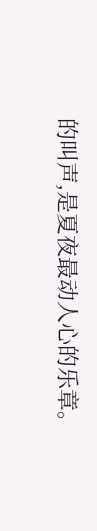的叫声,是夏夜最动人心的乐章。